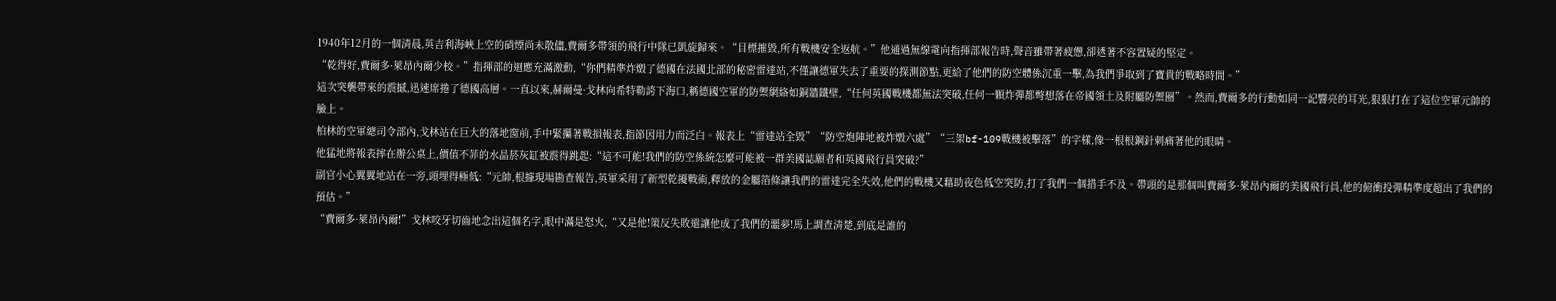1940年12月的一個清晨,英吉利海峽上空的硝煙尚未散儘,費爾多帶領的飛行中隊已凱旋歸來。“目標摧毀,所有戰機安全返航。”他通過無線電向指揮部報告時,聲音雖帶著疲憊,卻透著不容置疑的堅定。
“乾得好,費爾多·萊昂內爾少校。”指揮部的迴應充滿激動,“你們精準炸燬了德國在法國北部的秘密雷達站,不僅讓德軍失去了重要的探測節點,更給了他們的防空體係沉重一擊,為我們爭取到了寶貴的戰略時間。”
這次突襲帶來的震撼,迅速席捲了德國高層。一直以來,赫爾曼·戈林向希特勒誇下海口,稱德國空軍的防禦網絡如銅牆鐵壁,“任何英國戰機都無法突破,任何一顆炸彈都彆想落在帝國領土及附屬防禦圈”。然而,費爾多的行動如同一記響亮的耳光,狠狠打在了這位空軍元帥的臉上。
柏林的空軍總司令部內,戈林站在巨大的落地窗前,手中緊攥著戰損報表,指節因用力而泛白。報表上“雷達站全毀”“防空炮陣地被炸燬六處”“三架bf-109戰機被擊落”的字樣,像一根根鋼針刺痛著他的眼睛。
他猛地將報表摔在辦公桌上,價值不菲的水晶菸灰缸被震得跳起:“這不可能!我們的防空係統怎麼可能被一群美國誌願者和英國飛行員突破?”
副官小心翼翼地站在一旁,頭埋得極低:“元帥,根據現場勘查報告,英軍采用了新型乾擾戰術,釋放的金屬箔條讓我們的雷達完全失效,他們的戰機又藉助夜色低空突防,打了我們一個措手不及。帶頭的是那個叫費爾多·萊昂內爾的美國飛行員,他的俯衝投彈精準度超出了我們的預估。”
“費爾多·萊昂內爾!”戈林咬牙切齒地念出這個名字,眼中滿是怒火,“又是他!策反失敗還讓他成了我們的噩夢!馬上調查清楚,到底是誰的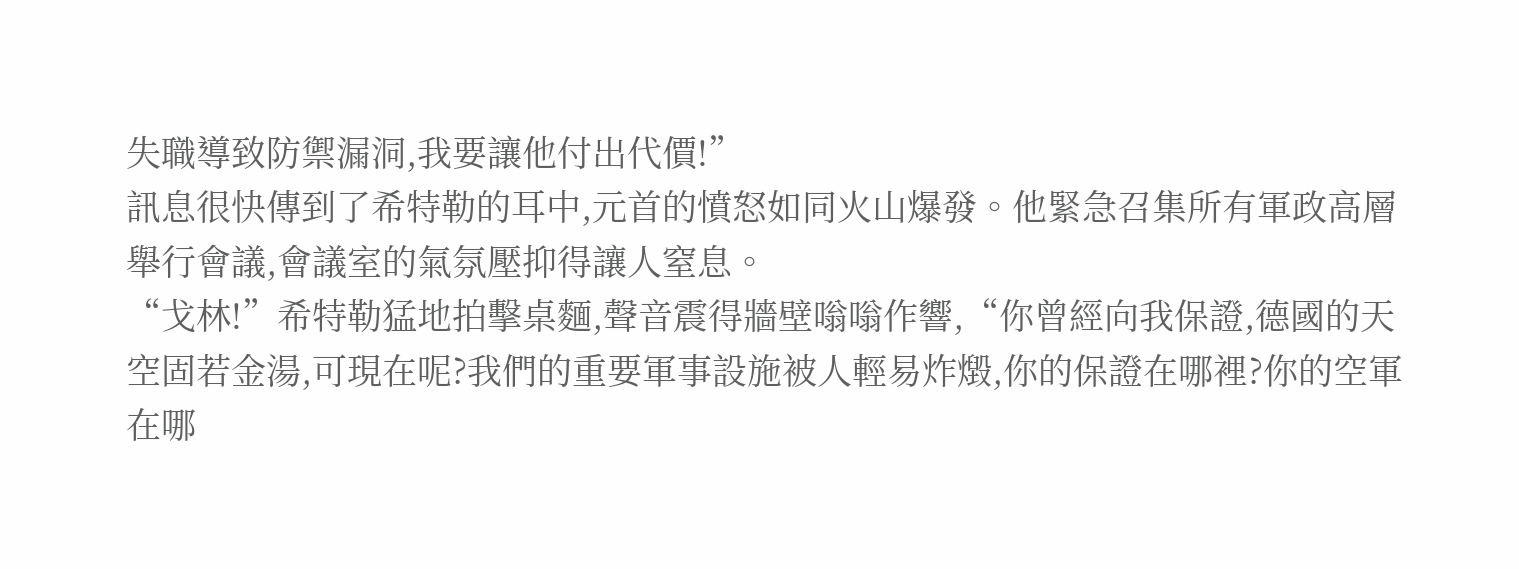失職導致防禦漏洞,我要讓他付出代價!”
訊息很快傳到了希特勒的耳中,元首的憤怒如同火山爆發。他緊急召集所有軍政高層舉行會議,會議室的氣氛壓抑得讓人窒息。
“戈林!”希特勒猛地拍擊桌麵,聲音震得牆壁嗡嗡作響,“你曾經向我保證,德國的天空固若金湯,可現在呢?我們的重要軍事設施被人輕易炸燬,你的保證在哪裡?你的空軍在哪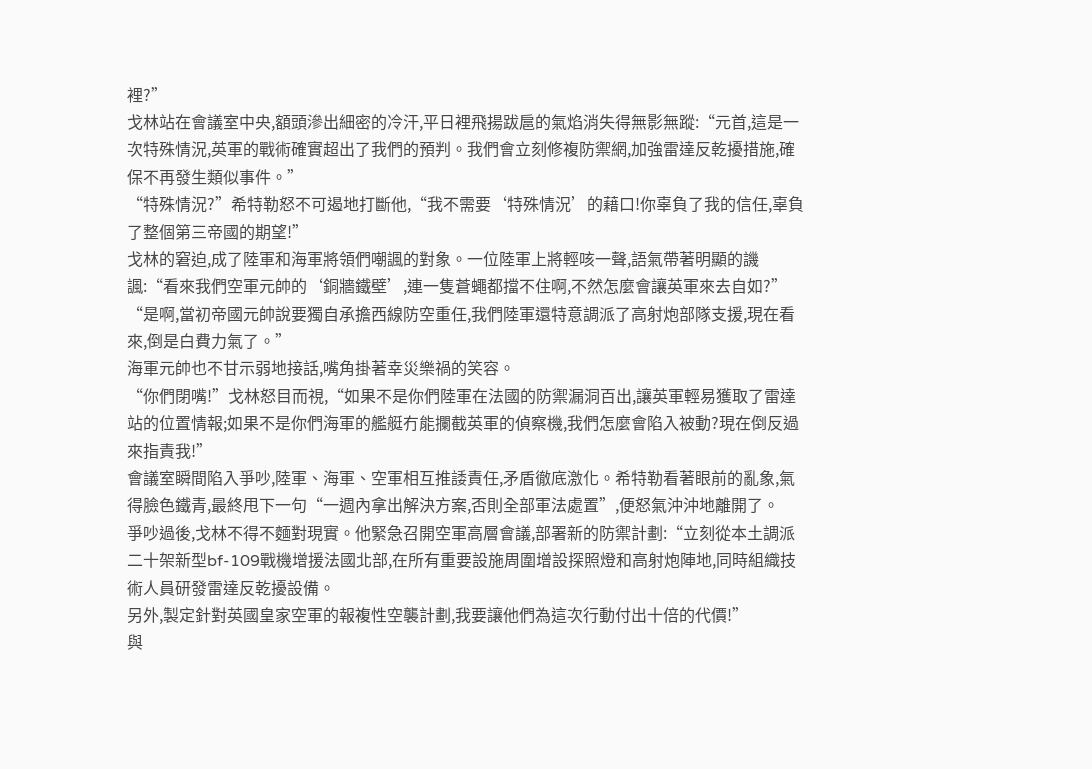裡?”
戈林站在會議室中央,額頭滲出細密的冷汗,平日裡飛揚跋扈的氣焰消失得無影無蹤:“元首,這是一次特殊情況,英軍的戰術確實超出了我們的預判。我們會立刻修複防禦網,加強雷達反乾擾措施,確保不再發生類似事件。”
“特殊情況?”希特勒怒不可遏地打斷他,“我不需要‘特殊情況’的藉口!你辜負了我的信任,辜負了整個第三帝國的期望!”
戈林的窘迫,成了陸軍和海軍將領們嘲諷的對象。一位陸軍上將輕咳一聲,語氣帶著明顯的譏諷:“看來我們空軍元帥的‘銅牆鐵壁’,連一隻蒼蠅都擋不住啊,不然怎麼會讓英軍來去自如?”
“是啊,當初帝國元帥說要獨自承擔西線防空重任,我們陸軍還特意調派了高射炮部隊支援,現在看來,倒是白費力氣了。”
海軍元帥也不甘示弱地接話,嘴角掛著幸災樂禍的笑容。
“你們閉嘴!”戈林怒目而視,“如果不是你們陸軍在法國的防禦漏洞百出,讓英軍輕易獲取了雷達站的位置情報;如果不是你們海軍的艦艇冇能攔截英軍的偵察機,我們怎麼會陷入被動?現在倒反過來指責我!”
會議室瞬間陷入爭吵,陸軍、海軍、空軍相互推諉責任,矛盾徹底激化。希特勒看著眼前的亂象,氣得臉色鐵青,最終甩下一句“一週內拿出解決方案,否則全部軍法處置”,便怒氣沖沖地離開了。
爭吵過後,戈林不得不麵對現實。他緊急召開空軍高層會議,部署新的防禦計劃:“立刻從本土調派二十架新型bf-109戰機增援法國北部,在所有重要設施周圍增設探照燈和高射炮陣地,同時組織技術人員研發雷達反乾擾設備。
另外,製定針對英國皇家空軍的報複性空襲計劃,我要讓他們為這次行動付出十倍的代價!”
與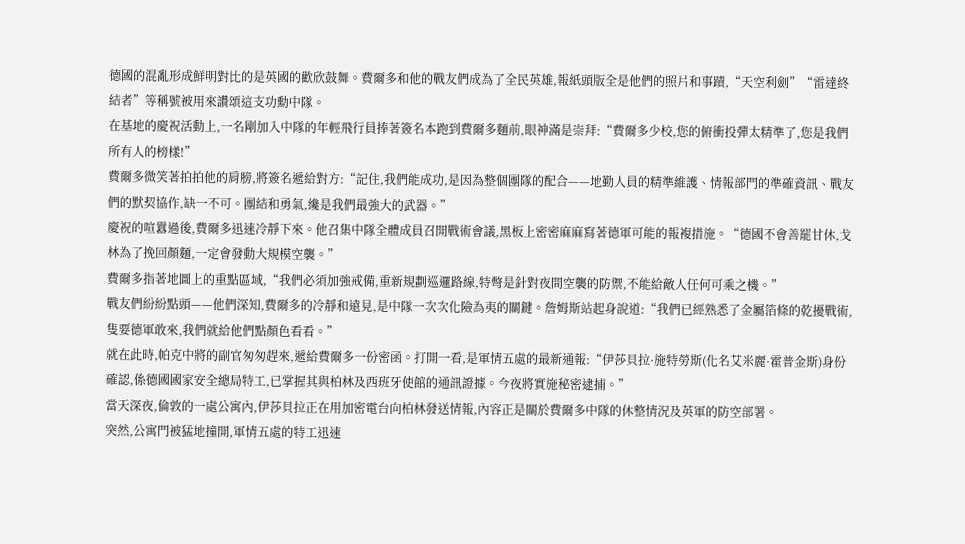德國的混亂形成鮮明對比的是英國的歡欣鼓舞。費爾多和他的戰友們成為了全民英雄,報紙頭版全是他們的照片和事蹟,“天空利劍”“雷達終結者”等稱號被用來讚頌這支功勳中隊。
在基地的慶祝活動上,一名剛加入中隊的年輕飛行員捧著簽名本跑到費爾多麵前,眼神滿是崇拜:“費爾多少校,您的俯衝投彈太精準了,您是我們所有人的榜樣!”
費爾多微笑著拍拍他的肩膀,將簽名遞給對方:“記住,我們能成功,是因為整個團隊的配合——地勤人員的精準維護、情報部門的準確資訊、戰友們的默契協作,缺一不可。團結和勇氣,纔是我們最強大的武器。”
慶祝的喧囂過後,費爾多迅速冷靜下來。他召集中隊全體成員召開戰術會議,黑板上密密麻麻寫著德軍可能的報複措施。“德國不會善罷甘休,戈林為了挽回顏麵,一定會發動大規模空襲。”
費爾多指著地圖上的重點區域,“我們必須加強戒備,重新規劃巡邏路線,特彆是針對夜間空襲的防禦,不能給敵人任何可乘之機。”
戰友們紛紛點頭——他們深知,費爾多的冷靜和遠見,是中隊一次次化險為夷的關鍵。詹姆斯站起身說道:“我們已經熟悉了金屬箔條的乾擾戰術,隻要德軍敢來,我們就給他們點顏色看看。”
就在此時,帕克中將的副官匆匆趕來,遞給費爾多一份密函。打開一看,是軍情五處的最新通報:“伊莎貝拉·施特勞斯(化名艾米麗·霍普金斯)身份確認,係德國國家安全總局特工,已掌握其與柏林及西班牙使館的通訊證據。今夜將實施秘密逮捕。”
當天深夜,倫敦的一處公寓內,伊莎貝拉正在用加密電台向柏林發送情報,內容正是關於費爾多中隊的休整情況及英軍的防空部署。
突然,公寓門被猛地撞開,軍情五處的特工迅速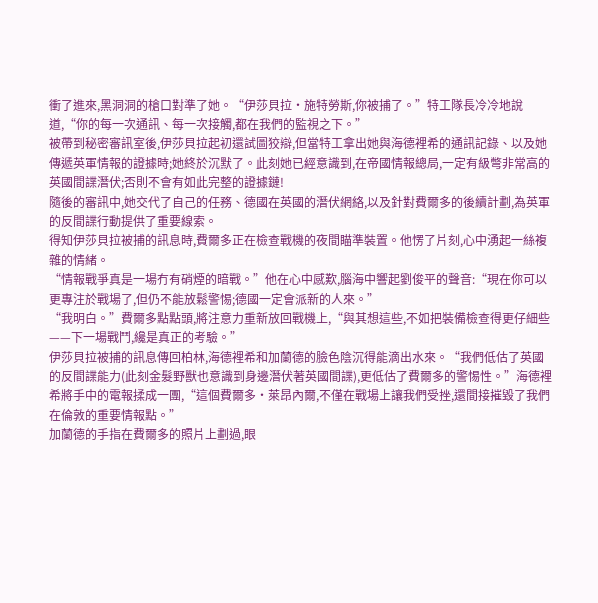衝了進來,黑洞洞的槍口對準了她。“伊莎貝拉·施特勞斯,你被捕了。”特工隊長冷冷地說道,“你的每一次通訊、每一次接觸,都在我們的監視之下。”
被帶到秘密審訊室後,伊莎貝拉起初還試圖狡辯,但當特工拿出她與海德裡希的通訊記錄、以及她傳遞英軍情報的證據時;她終於沉默了。此刻她已經意識到,在帝國情報總局,一定有級彆非常高的英國間諜潛伏;否則不會有如此完整的證據鏈!
隨後的審訊中,她交代了自己的任務、德國在英國的潛伏網絡,以及針對費爾多的後續計劃,為英軍的反間諜行動提供了重要線索。
得知伊莎貝拉被捕的訊息時,費爾多正在檢查戰機的夜間瞄準裝置。他愣了片刻,心中湧起一絲複雜的情緒。
“情報戰爭真是一場冇有硝煙的暗戰。”他在心中感歎,腦海中響起劉俊平的聲音:“現在你可以更專注於戰場了,但仍不能放鬆警惕;德國一定會派新的人來。”
“我明白。”費爾多點點頭,將注意力重新放回戰機上,“與其想這些,不如把裝備檢查得更仔細些——下一場戰鬥,纔是真正的考驗。”
伊莎貝拉被捕的訊息傳回柏林,海德裡希和加蘭德的臉色陰沉得能滴出水來。“我們低估了英國的反間諜能力(此刻金髮野獸也意識到身邊潛伏著英國間諜),更低估了費爾多的警惕性。”海德裡希將手中的電報揉成一團,“這個費爾多·萊昂內爾,不僅在戰場上讓我們受挫,還間接摧毀了我們在倫敦的重要情報點。”
加蘭德的手指在費爾多的照片上劃過,眼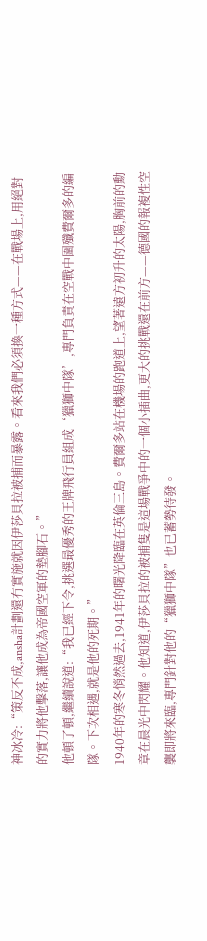神冰冷:“策反不成,ansha計劃還冇實施就因伊莎貝拉被捕而暴露。看來我們必須換一種方式——在戰場上,用絕對的實力將他擊落,讓他成為帝國空軍的墊腳石。”
他頓了頓,繼續說道:“我已經下令,挑選最優秀的王牌飛行員組成‘獵獅中隊’,專門負責在空戰中圍殲費爾多的編隊。下次相遇,就是他的死期。”
1940年的寒冬悄然過去,1941年的曙光降臨在英倫三島。費爾多站在機場的跑道上,望著遠方初升的太陽,胸前的勳章在晨光中閃耀。他知道,伊莎貝拉的被捕隻是這場戰爭中的一個小插曲,更大的挑戰還在前方——德國的報複性空襲即將來臨,專門針對他的“獵獅中隊”也已蓄勢待發。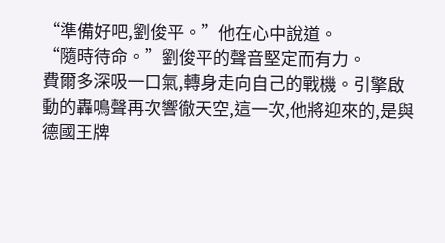“準備好吧,劉俊平。”他在心中說道。
“隨時待命。”劉俊平的聲音堅定而有力。
費爾多深吸一口氣,轉身走向自己的戰機。引擎啟動的轟鳴聲再次響徹天空,這一次,他將迎來的,是與德國王牌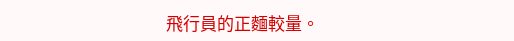飛行員的正麵較量。